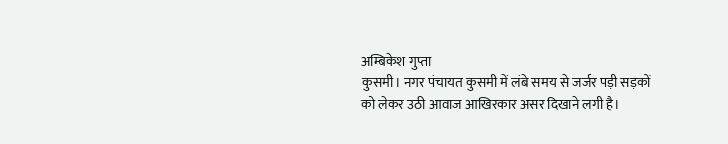अम्बिकेश गुप्ता
कुसमी। नगर पंचायत कुसमी में लंबे समय से जर्जर पड़ी सड़कों को लेकर उठी आवाज आखिरकार असर दिखाने लगी है।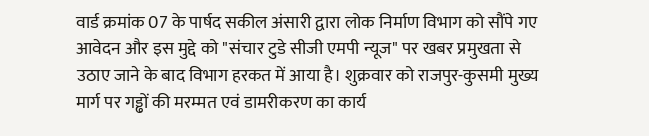वार्ड क्रमांक 07 के पार्षद सकील अंसारी द्वारा लोक निर्माण विभाग को सौंपे गए आवेदन और इस मुद्दे को "संचार टुडे सीजी एमपी न्यूज" पर खबर प्रमुखता से उठाए जाने के बाद विभाग हरकत में आया है। शुक्रवार को राजपुर-कुसमी मुख्य मार्ग पर गड्ढों की मरम्मत एवं डामरीकरण का कार्य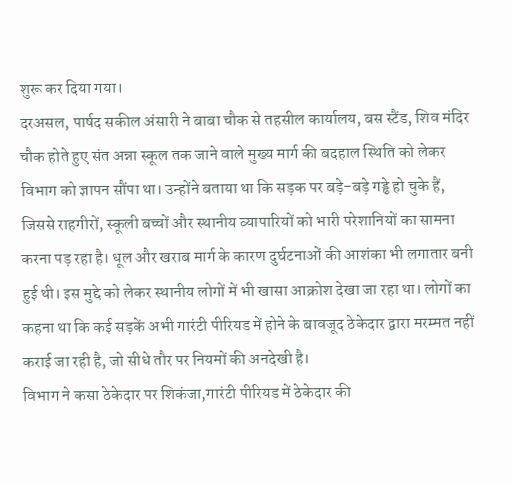शुरू कर दिया गया।
दरअसल, पार्षद सकील अंसारी ने बाबा चौक से तहसील कार्यालय, बस स्टैंड, शिव मंदिर चौक होते हुए संत अन्ना स्कूल तक जाने वाले मुख्य मार्ग की बदहाल स्थिति को लेकर विभाग को ज्ञापन सौंपा था। उन्होंने बताया था कि सड़क पर बड़े-बड़े गड्ढे हो चुके हैं, जिससे राहगीरों, स्कूली बच्चों और स्थानीय व्यापारियों को भारी परेशानियों का सामना करना पड़ रहा है। धूल और खराब मार्ग के कारण दुर्घटनाओं की आशंका भी लगातार बनी हुई थी। इस मुद्दे को लेकर स्थानीय लोगों में भी खासा आक्रोश देखा जा रहा था। लोगों का कहना था कि कई सड़कें अभी गारंटी पीरियड में होने के बावजूद ठेकेदार द्वारा मरम्मत नहीं कराई जा रही है, जो सीधे तौर पर नियमों की अनदेखी है।
विभाग ने कसा ठेकेदार पर शिकंजा,गारंटी पीरियड में ठेकेदार की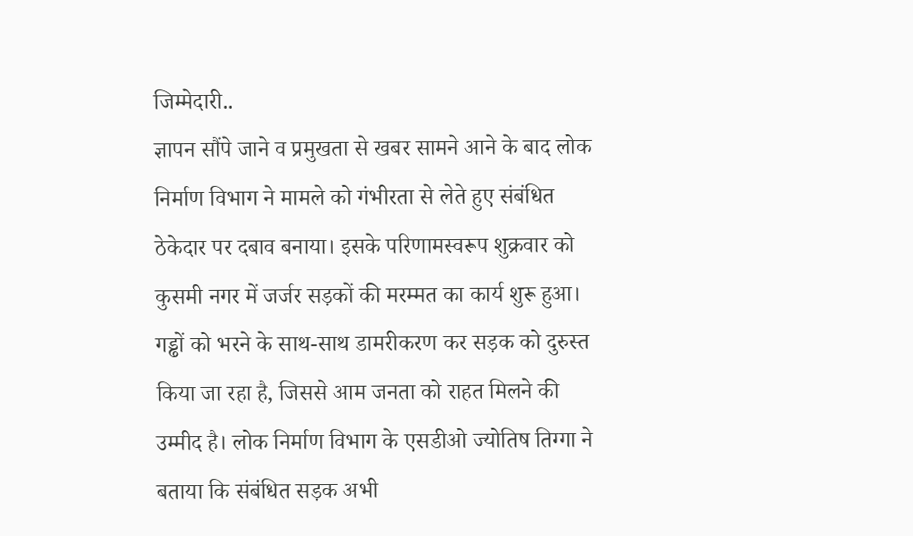जिम्मेदारी..
ज्ञापन सौंपे जाने व प्रमुखता से खबर सामने आने के बाद लोक निर्माण विभाग ने मामले को गंभीरता से लेते हुए संबंधित ठेकेदार पर दबाव बनाया। इसके परिणामस्वरूप शुक्रवार को कुसमी नगर में जर्जर सड़कों की मरम्मत का कार्य शुरू हुआ। गड्ढों को भरने के साथ-साथ डामरीकरण कर सड़क को दुरुस्त किया जा रहा है, जिससे आम जनता को राहत मिलने की उम्मीद है। लोक निर्माण विभाग के एसडीओ ज्योतिष तिग्गा ने बताया कि संबंधित सड़क अभी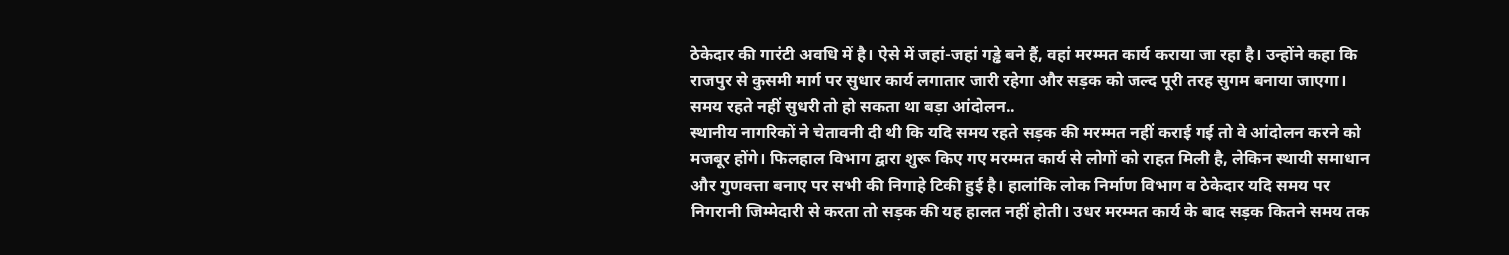ठेकेदार की गारंटी अवधि में है। ऐसे में जहां-जहां गड्ढे बने हैं, वहां मरम्मत कार्य कराया जा रहा है। उन्होंने कहा कि राजपुर से कुसमी मार्ग पर सुधार कार्य लगातार जारी रहेगा और सड़क को जल्द पूरी तरह सुगम बनाया जाएगा।
समय रहते नहीं सुधरी तो हो सकता था बड़ा आंदोलन..
स्थानीय नागरिकों ने चेतावनी दी थी कि यदि समय रहते सड़क की मरम्मत नहीं कराई गई तो वे आंदोलन करने को मजबूर होंगे। फिलहाल विभाग द्वारा शुरू किए गए मरम्मत कार्य से लोगों को राहत मिली है, लेकिन स्थायी समाधान और गुणवत्ता बनाए पर सभी की निगाहे टिकी हुई है। हालांकि लोक निर्माण विभाग व ठेकेदार यदि समय पर निगरानी जिम्मेदारी से करता तो सड़क की यह हालत नहीं होती। उधर मरम्मत कार्य के बाद सड़क कितने समय तक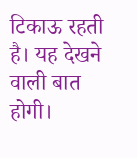टिकाऊ रहती है। यह देखने वाली बात होगी।